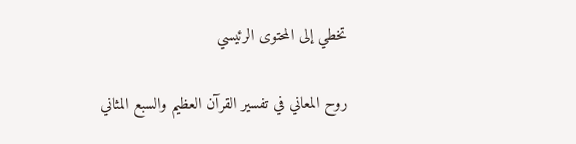تخطي إلى المحتوى الرئيسي

روح المعاني في تفسير القرآن العظيم والسبع المثاني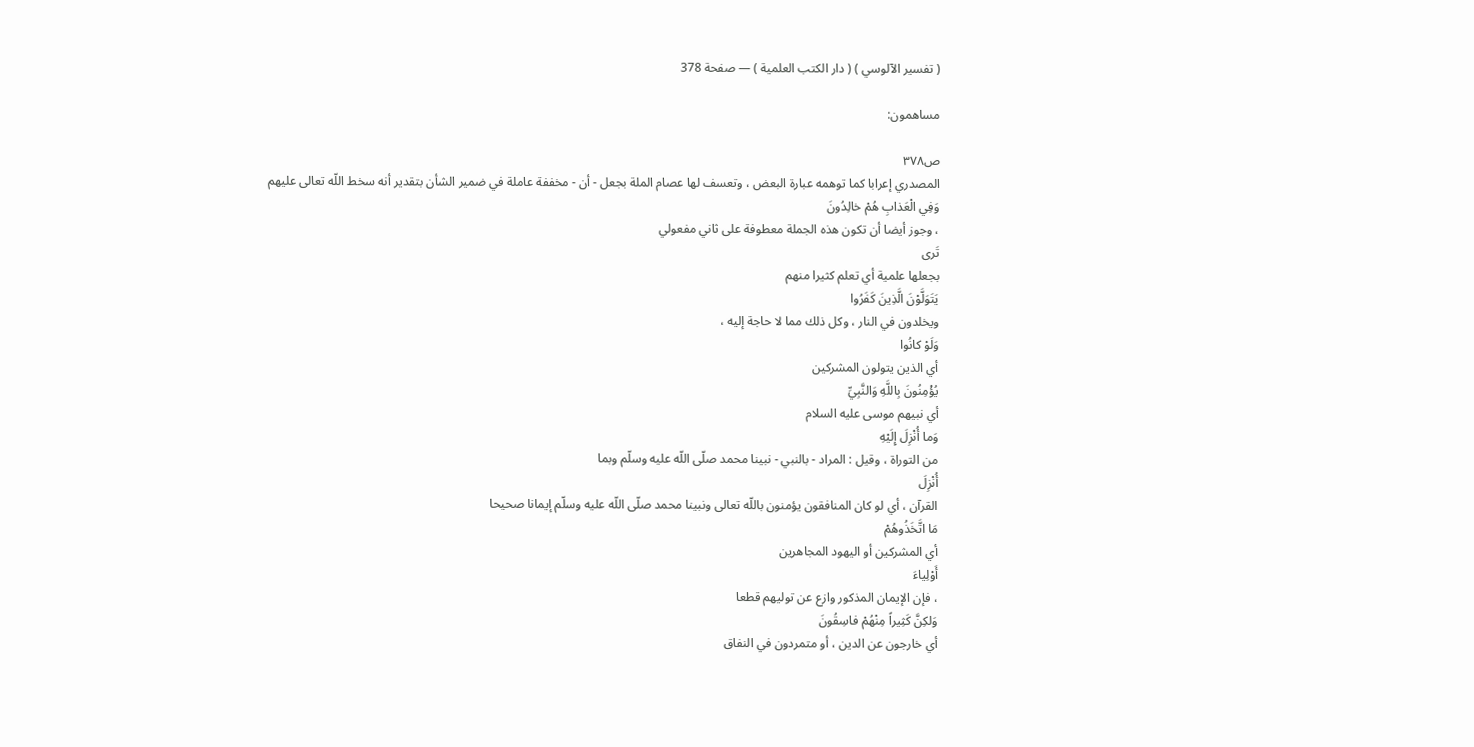( تفسير الآلوسي ) ( دار الكتب العلمية ) — صفحة 378

مساهمون:

ص٣٧٨
المصدري إعرابا كما توهمه عبارة البعض ، وتعسف لها عصام الملة بجعل - أن - مخففة عاملة في ضمير الشأن بتقدير أنه سخط اللّه تعالى عليهم
وَفِي الْعَذابِ هُمْ خالِدُونَ
، وجوز أيضا أن تكون هذه الجملة معطوفة على ثاني مفعولي
تَرى
بجعلها علمية أي تعلم كثيرا منهم
يَتَوَلَّوْنَ الَّذِينَ كَفَرُوا
ويخلدون في النار ، وكل ذلك مما لا حاجة إليه ،
وَلَوْ كانُوا
أي الذين يتولون المشركين
يُؤْمِنُونَ بِاللَّهِ وَالنَّبِيِّ
أي نبيهم موسى عليه السلام
وَما أُنْزِلَ إِلَيْهِ
من التوراة ، وقيل : المراد - بالنبي - نبينا محمد صلّى اللّه عليه وسلّم وبما
أُنْزِلَ
القرآن ، أي لو كان المنافقون يؤمنون باللّه تعالى ونبينا محمد صلّى اللّه عليه وسلّم إيمانا صحيحا
مَا اتَّخَذُوهُمْ
أي المشركين أو اليهود المجاهرين
أَوْلِياءَ
، فإن الإيمان المذكور وازع عن توليهم قطعا
وَلكِنَّ كَثِيراً مِنْهُمْ فاسِقُونَ
أي خارجون عن الدين ، أو متمردون في النفاق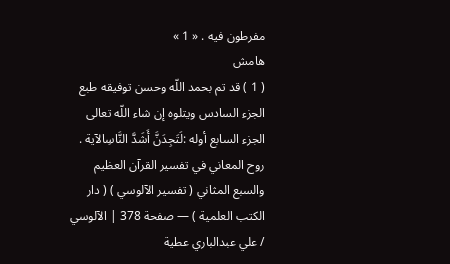مفرطون فيه . « 1 »
هامش
( 1 ) قد تم بحمد اللّه وحسن توفيقه طبع الجزء السادس ويتلوه إن شاء اللّه تعالى الجزء السابع أوله :لَتَجِدَنَّ أَشَدَّ النَّاسِالآية .
روح المعاني في تفسير القرآن العظيم والسبع المثاني ( تفسير الآلوسي ) ( دار الكتب العلمية ) — صفحة 378 | الآلوسي / علي عبدالباري عطية